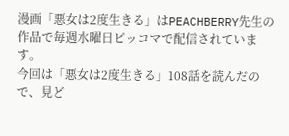漫画「悪女は2度生きる」はPEACHBERRY先生の作品で毎週水曜日ピッコマで配信されています。
今回は「悪女は2度生きる」108話を読んだので、見ど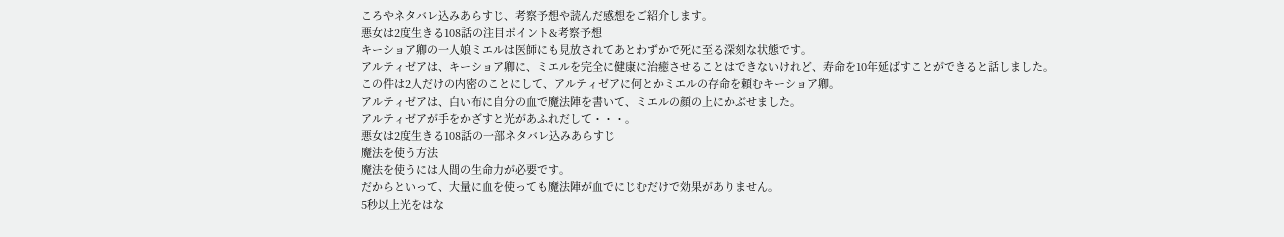ころやネタバレ込みあらすじ、考察予想や読んだ感想をご紹介します。
悪女は2度生きる108話の注目ポイント&考察予想
キーショア卿の一人娘ミエルは医師にも見放されてあとわずかで死に至る深刻な状態です。
アルティゼアは、キーショア卿に、ミエルを完全に健康に治癒させることはできないけれど、寿命を10年延ばすことができると話しました。
この件は2人だけの内密のことにして、アルティゼアに何とかミエルの存命を頼むキーショア卿。
アルティゼアは、白い布に自分の血で魔法陣を書いて、ミエルの顔の上にかぶせました。
アルティゼアが手をかざすと光があふれだして・・・。
悪女は2度生きる108話の一部ネタバレ込みあらすじ
魔法を使う方法
魔法を使うには人間の生命力が必要です。
だからといって、大量に血を使っても魔法陣が血でにじむだけで効果がありません。
5秒以上光をはな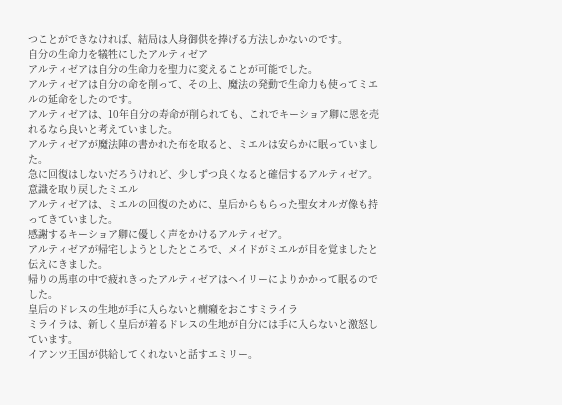つことができなければ、結局は人身御供を捧げる方法しかないのです。
自分の生命力を犠牲にしたアルティゼア
アルティゼアは自分の生命力を聖力に変えることが可能でした。
アルティゼアは自分の命を削って、その上、魔法の発動で生命力も使ってミエルの延命をしたのです。
アルティゼアは、10年自分の寿命が削られても、これでキーショア卿に恩を売れるなら良いと考えていました。
アルティゼアが魔法陣の書かれた布を取ると、ミエルは安らかに眠っていました。
急に回復はしないだろうけれど、少しずつ良くなると確信するアルティゼア。
意識を取り戻したミエル
アルティゼアは、ミエルの回復のために、皇后からもらった聖女オルガ像も持ってきていました。
感謝するキーショア卿に優しく声をかけるアルティゼア。
アルティゼアが帰宅しようとしたところで、メイドがミエルが目を覚ましたと伝えにきました。
帰りの馬車の中で疲れきったアルティゼアはヘイリーによりかかって眠るのでした。
皇后のドレスの生地が手に入らないと癇癪をおこすミライラ
ミライラは、新しく皇后が着るドレスの生地が自分には手に入らないと激怒しています。
イアンツ王国が供給してくれないと話すエミリー。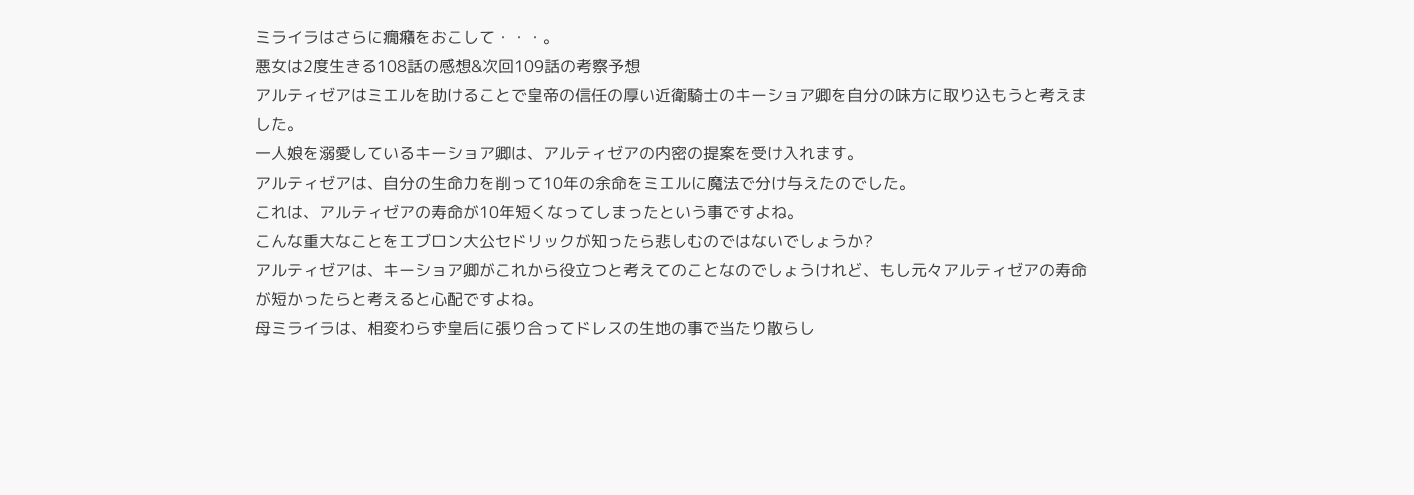ミライラはさらに癇癪をおこして・・・。
悪女は2度生きる108話の感想&次回109話の考察予想
アルティゼアはミエルを助けることで皇帝の信任の厚い近衛騎士のキーショア卿を自分の味方に取り込もうと考えました。
一人娘を溺愛しているキーショア卿は、アルティゼアの内密の提案を受け入れます。
アルティゼアは、自分の生命力を削って10年の余命をミエルに魔法で分け与えたのでした。
これは、アルティゼアの寿命が10年短くなってしまったという事ですよね。
こんな重大なことをエブロン大公セドリックが知ったら悲しむのではないでしょうか?
アルティゼアは、キーショア卿がこれから役立つと考えてのことなのでしょうけれど、もし元々アルティゼアの寿命が短かったらと考えると心配ですよね。
母ミライラは、相変わらず皇后に張り合ってドレスの生地の事で当たり散らし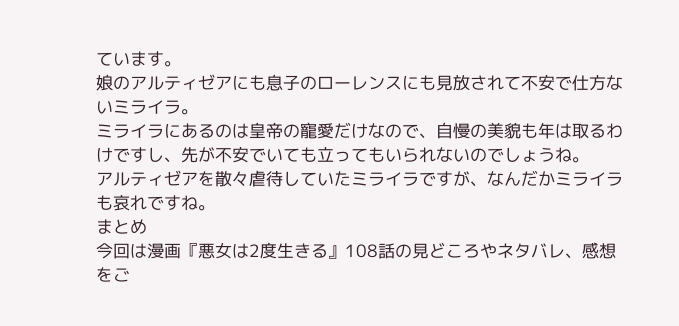ています。
娘のアルティゼアにも息子のローレンスにも見放されて不安で仕方ないミライラ。
ミライラにあるのは皇帝の寵愛だけなので、自慢の美貌も年は取るわけですし、先が不安でいても立ってもいられないのでしょうね。
アルティゼアを散々虐待していたミライラですが、なんだかミライラも哀れですね。
まとめ
今回は漫画『悪女は2度生きる』108話の見どころやネタバレ、感想をご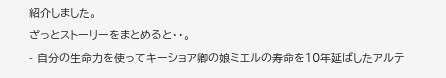紹介しました。
ざっとストーリーをまとめると・・。
- 自分の生命力を使ってキーショア卿の娘ミエルの寿命を10年延ばしたアルテ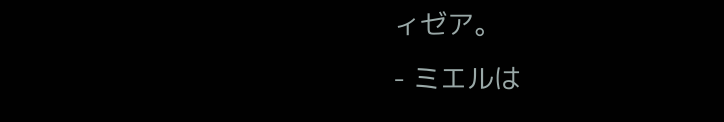ィゼア。
- ミエルは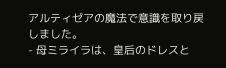アルティゼアの魔法で意識を取り戻しました。
- 母ミライラは、皇后のドレスと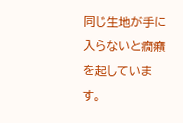同じ生地が手に入らないと癇癪を起しています。